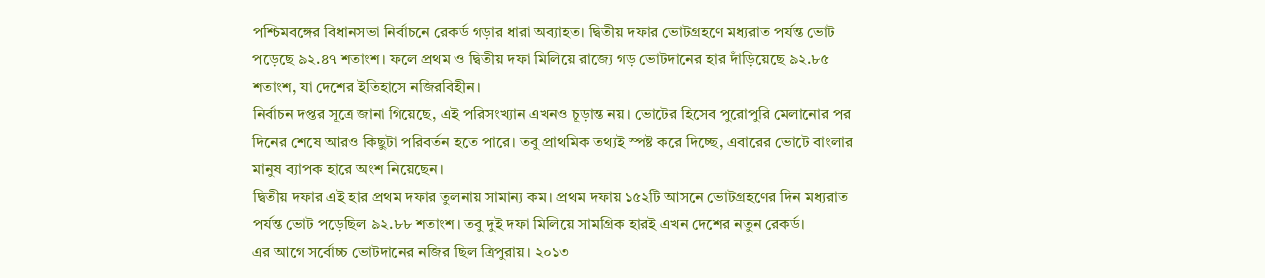পশ্চিমবঙ্গের বিধানসভা নির্বাচনে রেকর্ড গড়ার ধারা অব্যাহত। দ্বিতীয় দফার ভোটগ্রহণে মধ্যরাত পর্যন্ত ভোট পড়েছে ৯২.৪৭ শতাংশ। ফলে প্রথম ও দ্বিতীয় দফা মিলিয়ে রাজ্যে গড় ভোটদানের হার দাঁড়িয়েছে ৯২.৮৫ শতাংশ, যা দেশের ইতিহাসে নজিরবিহীন।
নির্বাচন দপ্তর সূত্রে জানা গিয়েছে, এই পরিসংখ্যান এখনও চূড়ান্ত নয়। ভোটের হিসেব পুরোপুরি মেলানোর পর দিনের শেষে আরও কিছুটা পরিবর্তন হতে পারে। তবু প্রাথমিক তথ্যই স্পষ্ট করে দিচ্ছে, এবারের ভোটে বাংলার মানুষ ব্যাপক হারে অংশ নিয়েছেন।
দ্বিতীয় দফার এই হার প্রথম দফার তুলনায় সামান্য কম। প্রথম দফায় ১৫২টি আসনে ভোটগ্রহণের দিন মধ্যরাত পর্যন্ত ভোট পড়েছিল ৯২.৮৮ শতাংশ। তবু দুই দফা মিলিয়ে সামগ্রিক হারই এখন দেশের নতুন রেকর্ড।
এর আগে সর্বোচ্চ ভোটদানের নজির ছিল ত্রিপুরায়। ২০১৩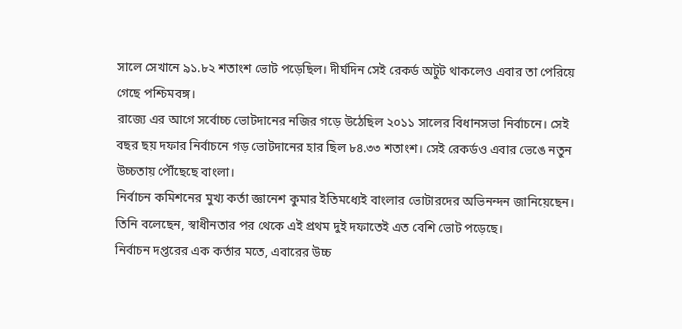সালে সেখানে ৯১.৮২ শতাংশ ভোট পড়েছিল। দীর্ঘদিন সেই রেকর্ড অটুট থাকলেও এবার তা পেরিয়ে গেছে পশ্চিমবঙ্গ।
রাজ্যে এর আগে সর্বোচ্চ ভোটদানের নজির গড়ে উঠেছিল ২০১১ সালের বিধানসভা নির্বাচনে। সেই বছর ছয় দফার নির্বাচনে গড় ভোটদানের হার ছিল ৮৪.৩৩ শতাংশ। সেই রেকর্ডও এবার ভেঙে নতুন উচ্চতায় পৌঁছেছে বাংলা।
নির্বাচন কমিশনের মুখ্য কর্তা জ্ঞানেশ কুমার ইতিমধ্যেই বাংলার ভোটারদের অভিনন্দন জানিয়েছেন। তিনি বলেছেন, স্বাধীনতার পর থেকে এই প্রথম দুই দফাতেই এত বেশি ভোট পড়েছে।
নির্বাচন দপ্তরের এক কর্তার মতে, এবারের উচ্চ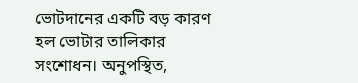ভোটদানের একটি বড় কারণ হল ভোটার তালিকার সংশোধন। অনুপস্থিত,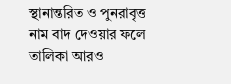স্থানান্তরিত ও পুনরাবৃত্ত নাম বাদ দেওয়ার ফলে তালিকা আরও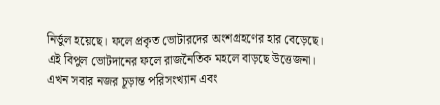নির্ভুল হয়েছে। ফলে প্রকৃত ভোটারদের অংশগ্রহণের হার বেড়েছে।
এই বিপুল ভোটদানের ফলে রাজনৈতিক মহলে বাড়ছে উত্তেজনা। এখন সবার নজর চূড়ান্ত পরিসংখ্যান এবং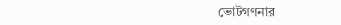ভোটগণনার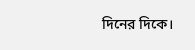দিনের দিকে।